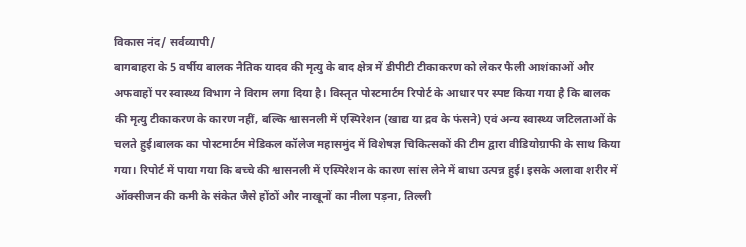विकास नंद/ सर्वव्यापी/
बागबाहरा के 5 वर्षीय बालक नैतिक यादव की मृत्यु के बाद क्षेत्र में डीपीटी टीकाकरण को लेकर फैली आशंकाओं और अफवाहों पर स्वास्थ्य विभाग ने विराम लगा दिया है। विस्तृत पोस्टमार्टम रिपोर्ट के आधार पर स्पष्ट किया गया है कि बालक की मृत्यु टीकाकरण के कारण नहीं, बल्कि श्वासनली में एस्पिरेशन (खाद्य या द्रव के फंसने) एवं अन्य स्वास्थ्य जटिलताओं के चलते हुई।बालक का पोस्टमार्टम मेडिकल कॉलेज महासमुंद में विशेषज्ञ चिकित्सकों की टीम द्वारा वीडियोग्राफी के साथ किया गया। रिपोर्ट में पाया गया कि बच्चे की श्वासनली में एस्पिरेशन के कारण सांस लेने में बाधा उत्पन्न हुई। इसके अलावा शरीर में ऑक्सीजन की कमी के संकेत जैसे होंठों और नाखूनों का नीला पड़ना, तिल्ली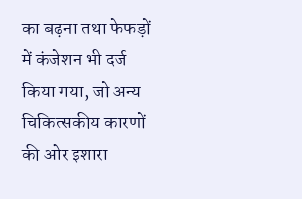का बढ़ना तथा फेफड़ों में कंजेशन भी दर्ज किया गया, जो अन्य चिकित्सकीय कारणों की ओर इशारा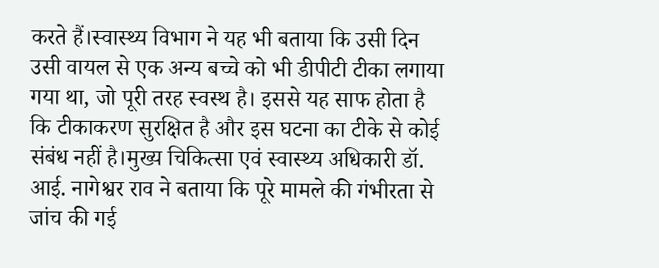करते हैं।स्वास्थ्य विभाग ने यह भी बताया कि उसी दिन उसी वायल से एक अन्य बच्चे को भी डीपीटी टीका लगाया गया था, जो पूरी तरह स्वस्थ है। इससे यह साफ होता है कि टीकाकरण सुरक्षित है और इस घटना का टीके से कोई संबंध नहीं है।मुख्य चिकित्सा एवं स्वास्थ्य अधिकारी डॉ. आई. नागेश्वर राव ने बताया कि पूरे मामले की गंभीरता से जांच की गई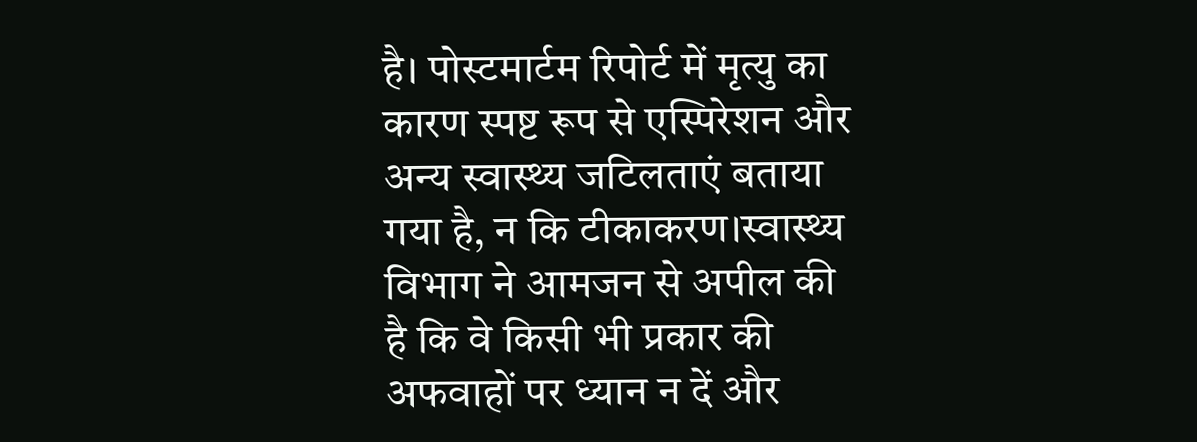है। पोस्टमार्टम रिपोर्ट में मृत्यु का कारण स्पष्ट रूप से एस्पिरेशन और अन्य स्वास्थ्य जटिलताएं बताया गया है, न कि टीकाकरण।स्वास्थ्य विभाग ने आमजन से अपील की है कि वे किसी भी प्रकार की अफवाहों पर ध्यान न दें और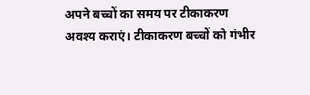अपने बच्चों का समय पर टीकाकरण अवश्य कराएं। टीकाकरण बच्चों को गंभीर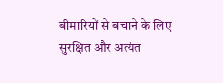बीमारियों से बचाने के लिए सुरक्षित और अत्यंत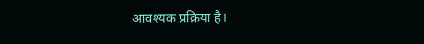आवश्यक प्रक्रिया है।